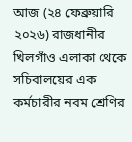আজ (২৪ ফেব্রুয়ারি ২০২৬) রাজধানীর খিলগাঁও এলাকা থেকে সচিবালয়ের এক কর্মচারীর নবম শ্রেণির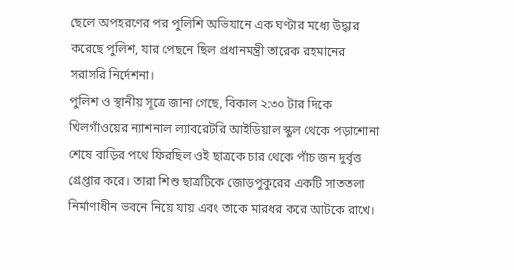ছেলে অপহরণের পর পুলিশি অভিযানে এক ঘণ্টার মধ্যে উদ্ধার করেছে পুলিশ, যার পেছনে ছিল প্রধানমন্ত্রী তারেক রহমানের সরাসরি নির্দেশনা।
পুলিশ ও স্থানীয় সূত্রে জানা গেছে, বিকাল ২:৩০ টার দিকে খিলগাঁওয়ের ন্যাশনাল ল্যাবরেটরি আইডিয়াল স্কুল থেকে পড়াশোনা শেষে বাড়ির পথে ফিরছিল ওই ছাত্রকে চার থেকে পাঁচ জন দুর্বৃত্ত গ্রেপ্তার করে। তারা শিশু ছাত্রটিকে জোড়পুকুরের একটি সাততলা নির্মাণাধীন ভবনে নিয়ে যায় এবং তাকে মারধর করে আটকে রাখে।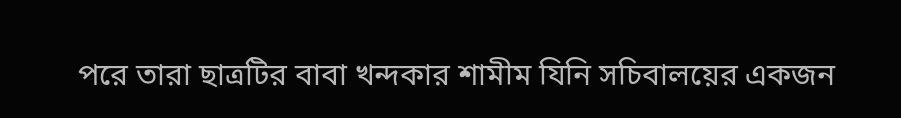পরে তারা ছাত্রটির বাবা খন্দকার শামীম যিনি সচিবালয়ের একজন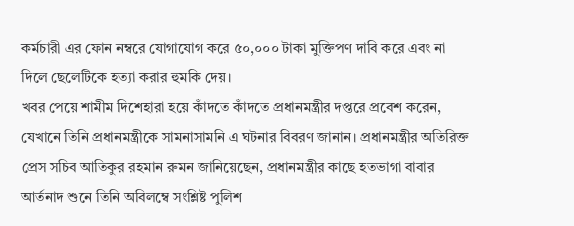কর্মচারী এর ফোন নম্বরে যোগাযোগ করে ৫০,০০০ টাকা মুক্তিপণ দাবি করে এবং না দিলে ছেলেটিকে হত্যা করার হুমকি দেয়।
খবর পেয়ে শামীম দিশেহারা হয়ে কাঁদতে কাঁদতে প্রধানমন্ত্রীর দপ্তরে প্রবেশ করেন, যেখানে তিনি প্রধানমন্ত্রীকে সামনাসামনি এ ঘটনার বিবরণ জানান। প্রধানমন্ত্রীর অতিরিক্ত প্রেস সচিব আতিকুর রহমান রুমন জানিয়েছেন, প্রধানমন্ত্রীর কাছে হতভাগা বাবার আর্তনাদ শুনে তিনি অবিলম্বে সংশ্লিষ্ট পুলিশ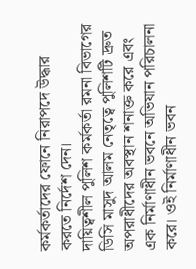কর্মকর্তাদের ফোনে নিরাপদে উদ্ধার করতে নির্দেশ দেন।
দায়িত্বশীল পুলিশ কর্মকর্তা রমনা বিভাগের ডিসি মাসুদ আলম নেতৃত্বে পুলিশটি দ্রুত অপরাধীদের অবস্থান শনাক্ত করে এবং এক নির্মাণাধীন ভবনে অভিযান পরিচালনা করে। ওই নির্মাণাধীন ভবন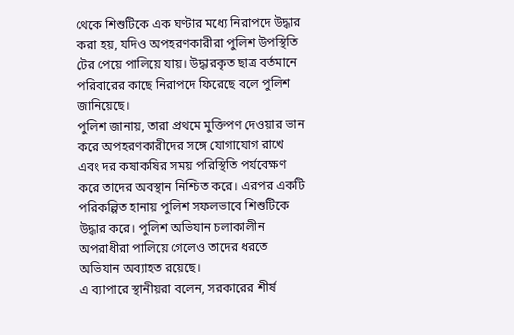থেকে শিশুটিকে এক ঘণ্টার মধ্যে নিরাপদে উদ্ধার করা হয়, যদিও অপহরণকারীরা পুলিশ উপস্থিতি টের পেয়ে পালিয়ে যায়। উদ্ধারকৃত ছাত্র বর্তমানে পরিবারের কাছে নিরাপদে ফিরেছে বলে পুলিশ জানিয়েছে।
পুলিশ জানায়, তারা প্রথমে মুক্তিপণ দেওয়ার ভান করে অপহরণকারীদের সঙ্গে যোগাযোগ রাখে এবং দর কষাকষির সময় পরিস্থিতি পর্যবেক্ষণ করে তাদের অবস্থান নিশ্চিত করে। এরপর একটি পরিকল্পিত হানায় পুলিশ সফলভাবে শিশুটিকে উদ্ধার করে। পুলিশ অভিযান চলাকালীন অপরাধীরা পালিয়ে গেলেও তাদের ধরতে অভিযান অব্যাহত রয়েছে।
এ ব্যাপারে স্থানীয়রা বলেন, সরকারের শীর্ষ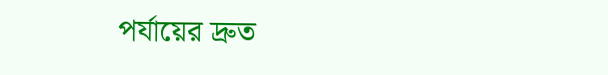পর্যায়ের দ্রুত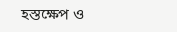হস্তক্ষেপ ও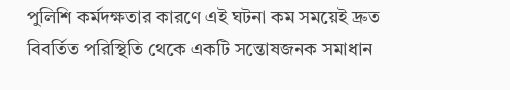পুলিশি কর্মদক্ষতার কারণে এই ঘটনা কম সময়েই দ্রুত বিবর্তিত পরিস্থিতি থেকে একটি সন্তোষজনক সমাধান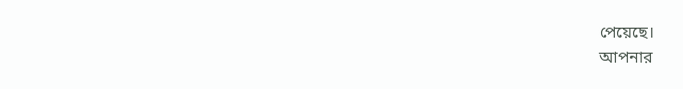পেয়েছে।
আপনার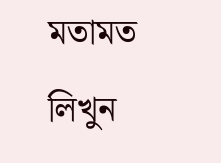মতামত লিখুন